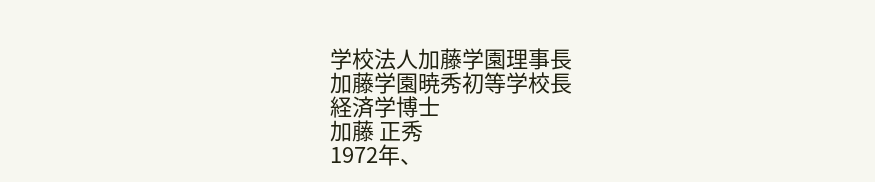学校法人加藤学園理事長
加藤学園暁秀初等学校長
経済学博士
加藤 正秀
1972年、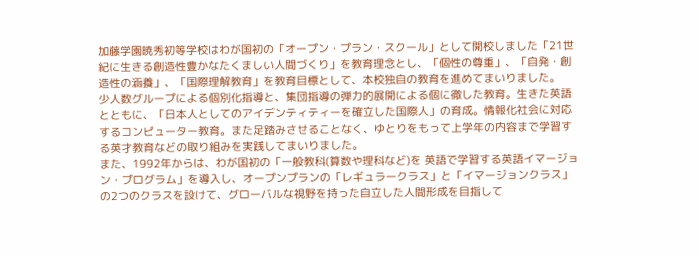加藤学園暁秀初等学校はわが国初の「オープン・プラン・スクール」として開校しました「21世紀に生きる創造性豊かなたくましい人間づくり」を教育理念とし、「個性の尊重」、「自発・創造性の涵養」、「国際理解教育」を教育目標として、本校独自の教育を進めてまいりました。
少人数グループによる個別化指導と、集団指導の弾力的展開による個に徹した教育。生きた英語とともに、「日本人としてのアイデンティティーを確立した国際人」の育成。情報化社会に対応するコンピューター教育。また足踏みさせることなく、ゆとりをもって上学年の内容まで学習する英才教育などの取り組みを実践してまいりました。
また、1992年からは、わが国初の「一般教科(算数や理科など)を 英語で学習する英語イマージョン・プログラム」を導入し、オープンプランの「レギュラークラス」と「イマージョンクラス」の2つのクラスを設けて、グローバルな視野を持った自立した人間形成を目指して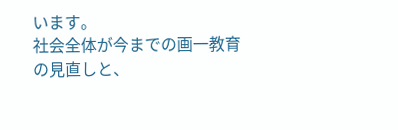います。
社会全体が今までの画一教育の見直しと、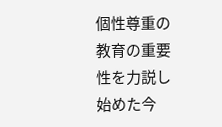個性尊重の教育の重要性を力説し始めた今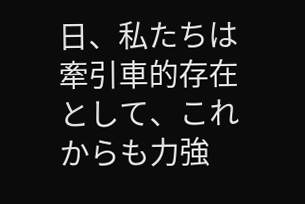日、私たちは牽引車的存在として、これからも力強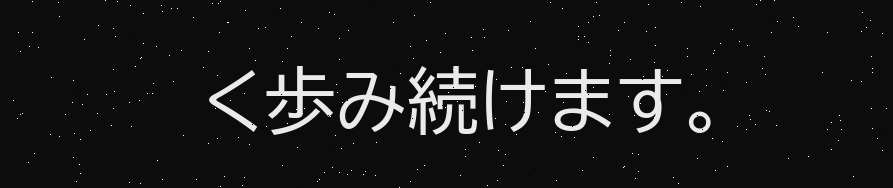く歩み続けます。